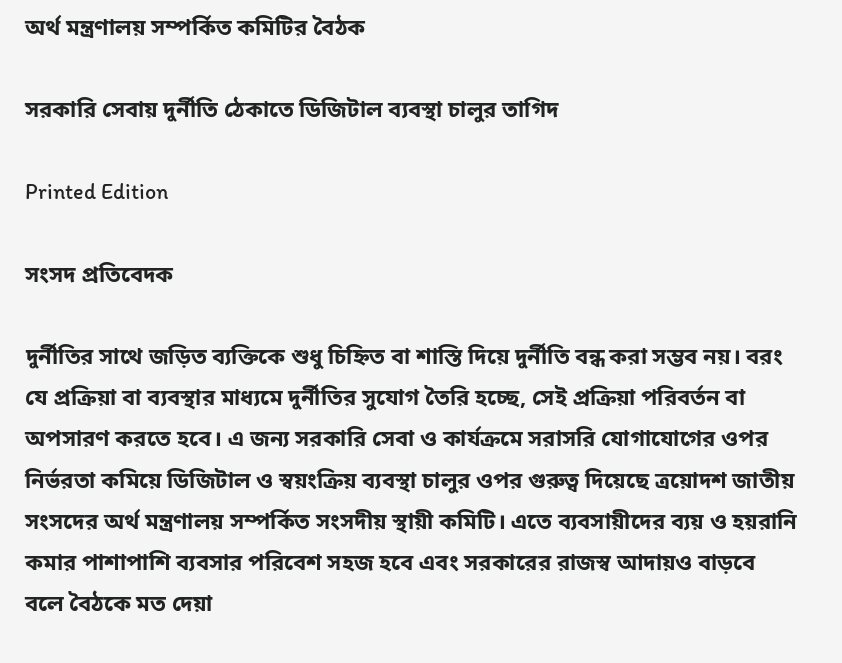অর্থ মন্ত্রণালয় সম্পর্কিত কমিটির বৈঠক

সরকারি সেবায় দুর্নীতি ঠেকাতে ডিজিটাল ব্যবস্থা চালুর তাগিদ

Printed Edition

সংসদ প্রতিবেদক

দুর্নীতির সাথে জড়িত ব্যক্তিকে শুধু চিহ্নিত বা শাস্তি দিয়ে দুর্নীতি বন্ধ করা সম্ভব নয়। বরং যে প্রক্রিয়া বা ব্যবস্থার মাধ্যমে দুর্নীতির সুযোগ তৈরি হচ্ছে, সেই প্রক্রিয়া পরিবর্তন বা অপসারণ করতে হবে। এ জন্য সরকারি সেবা ও কার্যক্রমে সরাসরি যোগাযোগের ওপর নির্ভরতা কমিয়ে ডিজিটাল ও স্বয়ংক্রিয় ব্যবস্থা চালুর ওপর গুরুত্ব দিয়েছে ত্রয়োদশ জাতীয় সংসদের অর্থ মন্ত্রণালয় সম্পর্কিত সংসদীয় স্থায়ী কমিটি। এতে ব্যবসায়ীদের ব্যয় ও হয়রানি কমার পাশাপাশি ব্যবসার পরিবেশ সহজ হবে এবং সরকারের রাজস্ব আদায়ও বাড়বে বলে বৈঠকে মত দেয়া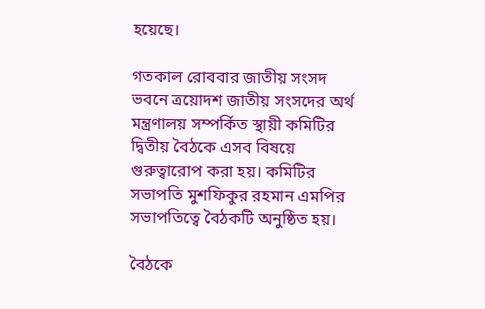হয়েছে।

গতকাল রোববার জাতীয় সংসদ ভবনে ত্রয়োদশ জাতীয় সংসদের অর্থ মন্ত্রণালয় সম্পর্কিত স্থায়ী কমিটির দ্বিতীয় বৈঠকে এসব বিষয়ে গুরুত্বারোপ করা হয়। কমিটির সভাপতি মুশফিকুর রহমান এমপির সভাপতিত্বে বৈঠকটি অনুষ্ঠিত হয়।

বৈঠকে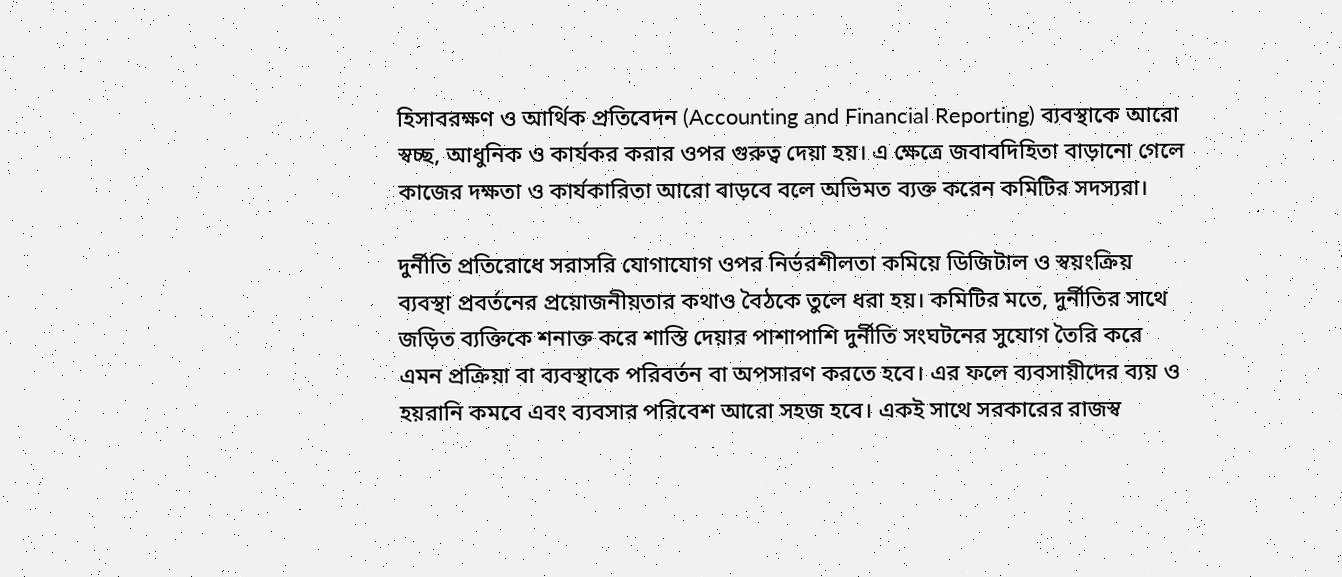হিসাবরক্ষণ ও আর্থিক প্রতিবেদন (Accounting and Financial Reporting) ব্যবস্থাকে আরো স্বচ্ছ, আধুনিক ও কার্যকর করার ওপর গুরুত্ব দেয়া হয়। এ ক্ষেত্রে জবাবদিহিতা বাড়ানো গেলে কাজের দক্ষতা ও কার্যকারিতা আরো বাড়বে বলে অভিমত ব্যক্ত করেন কমিটির সদস্যরা।

দুর্নীতি প্রতিরোধে সরাসরি যোগাযোগ ওপর নির্ভরশীলতা কমিয়ে ডিজিটাল ও স্বয়ংক্রিয় ব্যবস্থা প্রবর্তনের প্রয়োজনীয়তার কথাও বৈঠকে তুলে ধরা হয়। কমিটির মতে, দুর্নীতির সাথে জড়িত ব্যক্তিকে শনাক্ত করে শাস্তি দেয়ার পাশাপাশি দুর্নীতি সংঘটনের সুযোগ তৈরি করে এমন প্রক্রিয়া বা ব্যবস্থাকে পরিবর্তন বা অপসারণ করতে হবে। এর ফলে ব্যবসায়ীদের ব্যয় ও হয়রানি কমবে এবং ব্যবসার পরিবেশ আরো সহজ হবে। একই সাথে সরকারের রাজস্ব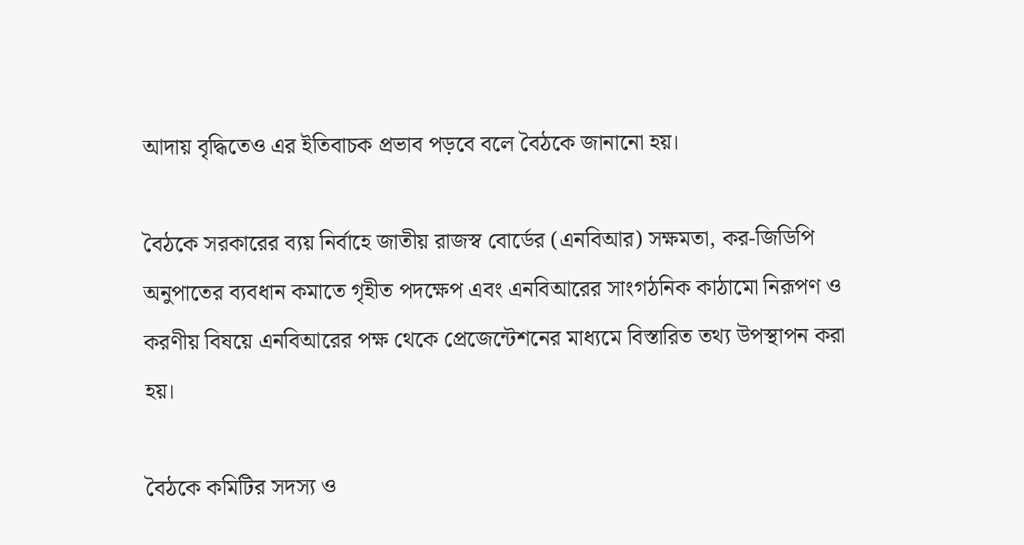আদায় বৃদ্ধিতেও এর ইতিবাচক প্রভাব পড়বে বলে বৈঠকে জানানো হয়।

বৈঠকে সরকারের ব্যয় নির্বাহে জাতীয় রাজস্ব বোর্ডের (এনবিআর) সক্ষমতা, কর-জিডিপি অনুপাতের ব্যবধান কমাতে গৃহীত পদক্ষেপ এবং এনবিআরের সাংগঠনিক কাঠামো নিরূপণ ও করণীয় বিষয়ে এনবিআরের পক্ষ থেকে প্রেজেন্টেশনের মাধ্যমে বিস্তারিত তথ্য উপস্থাপন করা হয়।

বৈঠকে কমিটির সদস্য ও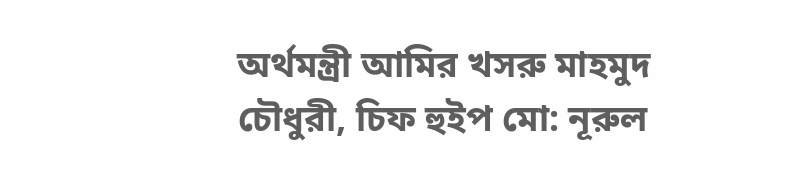অর্থমন্ত্রী আমির খসরু মাহমুদ চৌধুরী, চিফ হুইপ মো: নূরুল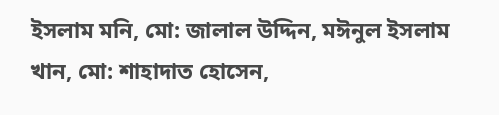ইসলাম মনি, মো: জালাল উদ্দিন, মঈনুল ইসলাম খান, মো: শাহাদাত হোসেন,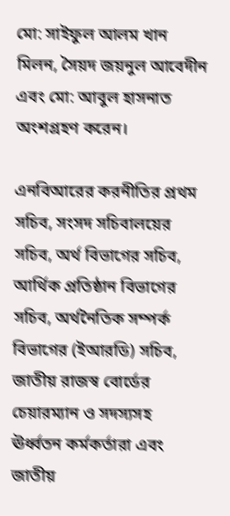মো: সাইফুল আলম খান মিলন, সৈয়দ জয়নুল আবেদীন এবং মো: আবুল হাসনাত অংশগ্রহণ করেন।

এনবিআরের করনীতির প্রথম সচিব, সংসদ সচিবালয়ের সচিব, অর্থ বিভাগের সচিব, আর্থিক প্রতিষ্ঠান বিভাগের সচিব, অর্থনৈতিক সম্পর্ক বিভাগের (ইআরডি) সচিব, জাতীয় রাজস্ব বোর্ডের চেয়ারম্যান ও সদস্যসহ ঊর্ধ্বতন কর্মকর্তারা এবং জাতীয়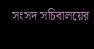সংসদ সচিবালয়ের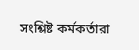সংশ্লিষ্ট কর্মকর্তারা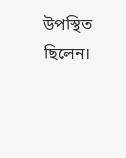উপস্থিত ছিলেন।